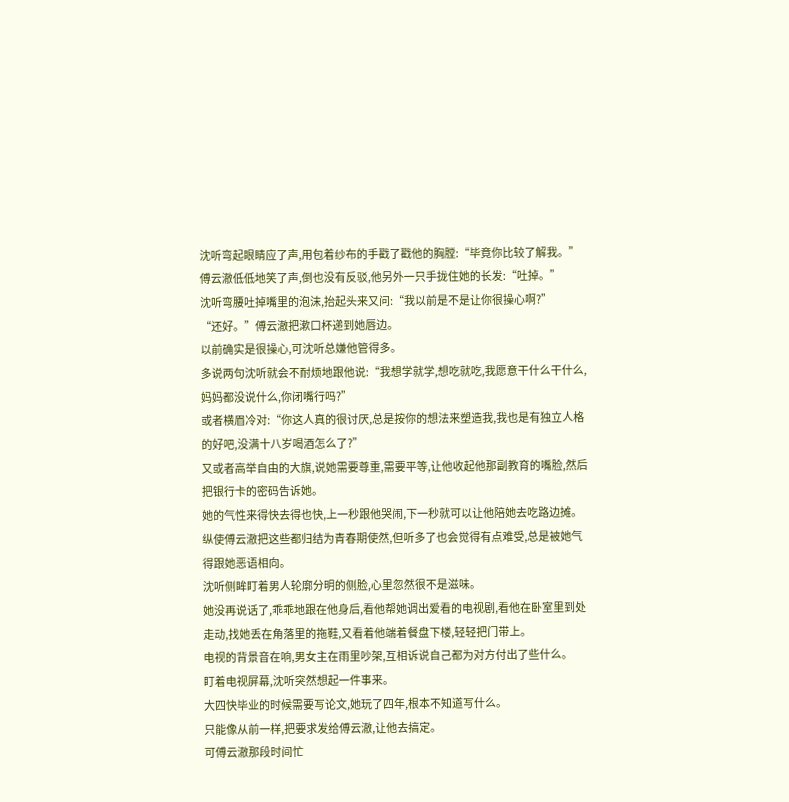沈听弯起眼睛应了声,用包着纱布的手戳了戳他的胸膛:“毕竟你比较了解我。”
傅云澈低低地笑了声,倒也没有反驳,他另外一只手拢住她的长发:“吐掉。”
沈听弯腰吐掉嘴里的泡沫,抬起头来又问:“我以前是不是让你很操心啊?”
“还好。”傅云澈把漱口杯递到她唇边。
以前确实是很操心,可沈听总嫌他管得多。
多说两句沈听就会不耐烦地跟他说:“我想学就学,想吃就吃,我愿意干什么干什么,妈妈都没说什么,你闭嘴行吗?”
或者横眉冷对:“你这人真的很讨厌,总是按你的想法来塑造我,我也是有独立人格的好吧,没满十八岁喝酒怎么了?”
又或者高举自由的大旗,说她需要尊重,需要平等,让他收起他那副教育的嘴脸,然后把银行卡的密码告诉她。
她的气性来得快去得也快,上一秒跟他哭闹,下一秒就可以让他陪她去吃路边摊。
纵使傅云澈把这些都归结为青春期使然,但听多了也会觉得有点难受,总是被她气得跟她恶语相向。
沈听侧眸盯着男人轮廓分明的侧脸,心里忽然很不是滋味。
她没再说话了,乖乖地跟在他身后,看他帮她调出爱看的电视剧,看他在卧室里到处走动,找她丢在角落里的拖鞋,又看着他端着餐盘下楼,轻轻把门带上。
电视的背景音在响,男女主在雨里吵架,互相诉说自己都为对方付出了些什么。
盯着电视屏幕,沈听突然想起一件事来。
大四快毕业的时候需要写论文,她玩了四年,根本不知道写什么。
只能像从前一样,把要求发给傅云澈,让他去搞定。
可傅云澈那段时间忙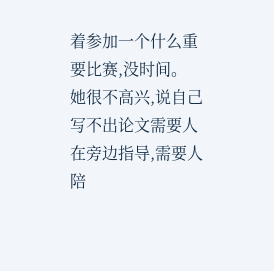着参加一个什么重要比赛,没时间。
她很不高兴,说自己写不出论文需要人在旁边指导,需要人陪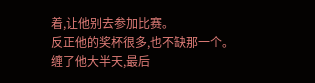着,让他别去参加比赛。
反正他的奖杯很多,也不缺那一个。
缠了他大半天,最后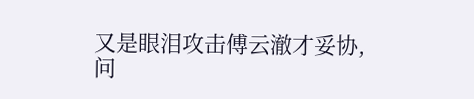又是眼泪攻击傅云澈才妥协,问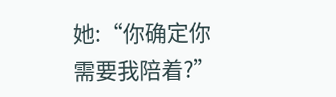她:“你确定你需要我陪着?”